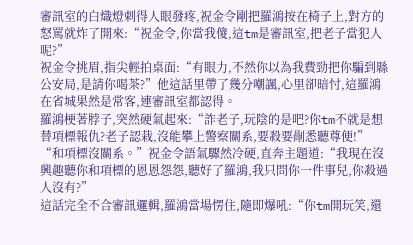審訊室的白熾燈刺得人眼發疼,祝金令剛把羅鴻按在椅子上,對方的怒罵就炸了開來:“祝金令,你當我傻,這tm是審訊室,把老子當犯人呢?”
祝金令挑眉,指尖輕拍桌面:“有眼力,不然你以為我費勁把你騙到縣公安局,是請你喝茶?”他這話里帶了幾分嘲諷,心里卻暗忖,這羅鴻在省城果然是常客,連審訊室都認得。
羅鴻梗著脖子,突然硬氣起來:“詐老子,玩陰的是吧?你tm不就是想替項標報仇?老子認栽,沒能攀上警察關系,要殺要剮悉聽尊便!”
“和項標沒關系。”祝金令語氣驟然冷硬,直奔主題道:“我現在沒興趣聽你和項標的恩恩怨怨,聽好了羅鴻,我只問你一件事兒,你殺過人沒有?”
這話完全不合審訊邏輯,羅鴻當場愣住,隨即爆吼:“你tm開玩笑,還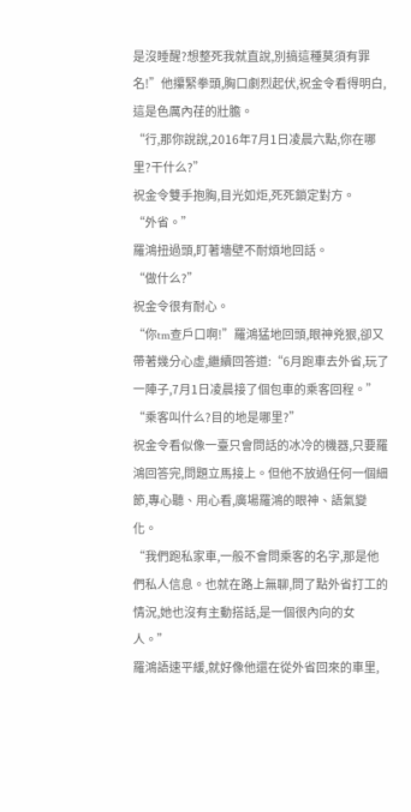是沒睡醒?想整死我就直說,別搞這種莫須有罪名!”他攥緊拳頭,胸口劇烈起伏,祝金令看得明白,這是色厲內荏的壯膽。
“行,那你說說,2016年7月1日凌晨六點,你在哪里?干什么?”
祝金令雙手抱胸,目光如炬,死死鎖定對方。
“外省。”
羅鴻扭過頭,盯著墻壁不耐煩地回話。
“做什么?”
祝金令很有耐心。
“你tm查戶口啊!”羅鴻猛地回頭,眼神兇狠,卻又帶著幾分心虛,繼續回答道:“6月跑車去外省,玩了一陣子,7月1日凌晨接了個包車的乘客回程。”
“乘客叫什么?目的地是哪里?”
祝金令看似像一臺只會問話的冰冷的機器,只要羅鴻回答完,問題立馬接上。但他不放過任何一個細節,專心聽、用心看,廣場羅鴻的眼神、語氣變化。
“我們跑私家車,一般不會問乘客的名字,那是他們私人信息。也就在路上無聊,問了點外省打工的情況,她也沒有主動搭話,是一個很內向的女人。”
羅鴻語速平緩,就好像他還在從外省回來的車里,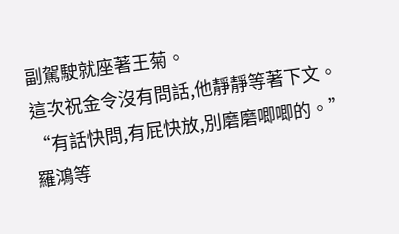副駕駛就座著王菊。
這次祝金令沒有問話,他靜靜等著下文。
“有話快問,有屁快放,別磨磨唧唧的。”
羅鴻等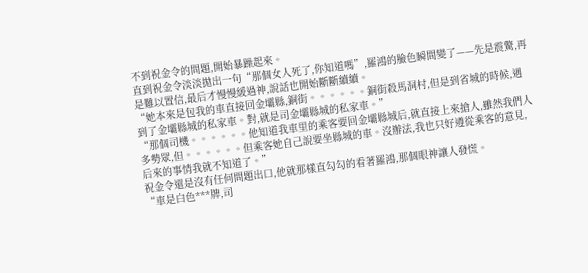不到祝金令的問題,開始暴躁起來。
直到祝金令淡淡拋出一句“那個女人死了,你知道嗎”,羅鴻的臉色瞬間變了——先是震驚,再是難以置信,最后才慢慢緩過神,說話也開始斷斷續續。
“她本來是包我的車直接回金壩縣,銅街。。。。。。銅街殺馬洞村,但是到省城的時候,遇到了金壩縣城的私家車。對,就是司金壩縣城的私家車。”
“那個司機。。。。。。他知道我車里的乘客要回金壩縣城后,就直接上來搶人,雖然我們人多勢眾,但。。。。。。但乘客她自己說要坐縣城的車。沒辦法,我也只好遵從乘客的意見,后來的事情我就不知道了。”
祝金令還是沒有任何問題出口,他就那樣直勾勾的看著羅鴻,那個眼神讓人發慌。
“車是白色***牌,司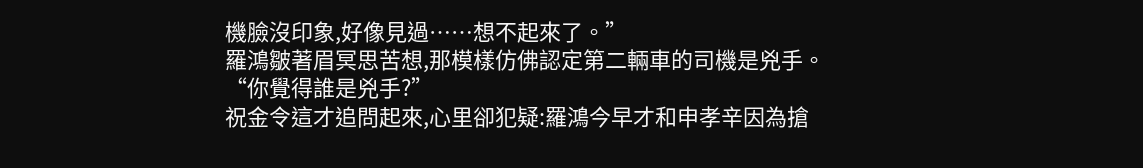機臉沒印象,好像見過……想不起來了。”
羅鴻皺著眉冥思苦想,那模樣仿佛認定第二輛車的司機是兇手。
“你覺得誰是兇手?”
祝金令這才追問起來,心里卻犯疑:羅鴻今早才和申孝辛因為搶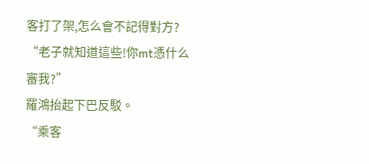客打了架,怎么會不記得對方?
“老子就知道這些!你mt憑什么審我?”
羅鴻抬起下巴反駁。
“乘客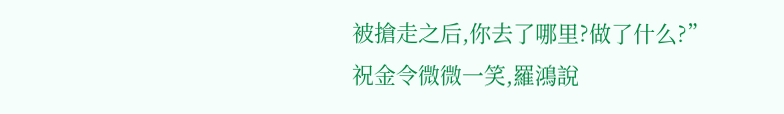被搶走之后,你去了哪里?做了什么?”
祝金令微微一笑,羅鴻說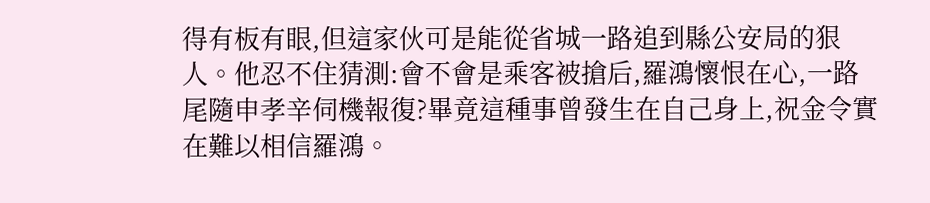得有板有眼,但這家伙可是能從省城一路追到縣公安局的狠人。他忍不住猜測:會不會是乘客被搶后,羅鴻懷恨在心,一路尾隨申孝辛伺機報復?畢竟這種事曾發生在自己身上,祝金令實在難以相信羅鴻。